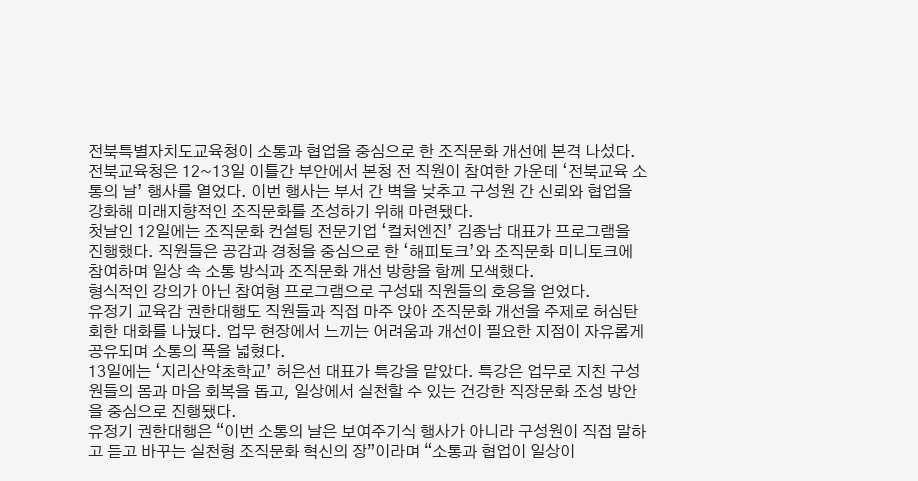전북특별자치도교육청이 소통과 협업을 중심으로 한 조직문화 개선에 본격 나섰다.
전북교육청은 12~13일 이틀간 부안에서 본청 전 직원이 참여한 가운데 ‘전북교육 소통의 날’ 행사를 열었다. 이번 행사는 부서 간 벽을 낮추고 구성원 간 신뢰와 협업을 강화해 미래지향적인 조직문화를 조성하기 위해 마련됐다.
첫날인 12일에는 조직문화 컨설팅 전문기업 ‘컬처엔진’ 김종남 대표가 프로그램을 진행했다. 직원들은 공감과 경청을 중심으로 한 ‘해피토크’와 조직문화 미니토크에 참여하며 일상 속 소통 방식과 조직문화 개선 방향을 함께 모색했다.
형식적인 강의가 아닌 참여형 프로그램으로 구성돼 직원들의 호응을 얻었다.
유정기 교육감 권한대행도 직원들과 직접 마주 앉아 조직문화 개선을 주제로 허심탄회한 대화를 나눴다. 업무 현장에서 느끼는 어려움과 개선이 필요한 지점이 자유롭게 공유되며 소통의 폭을 넓혔다.
13일에는 ‘지리산약초학교’ 허은선 대표가 특강을 맡았다. 특강은 업무로 지친 구성원들의 몸과 마음 회복을 돕고, 일상에서 실천할 수 있는 건강한 직장문화 조성 방안을 중심으로 진행됐다.
유정기 권한대행은 “이번 소통의 날은 보여주기식 행사가 아니라 구성원이 직접 말하고 듣고 바꾸는 실천형 조직문화 혁신의 장”이라며 “소통과 협업이 일상이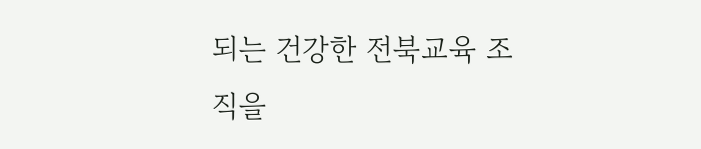되는 건강한 전북교육 조직을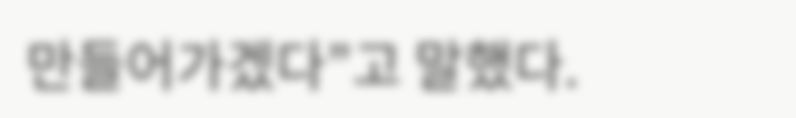만들어가겠다”고 말했다.